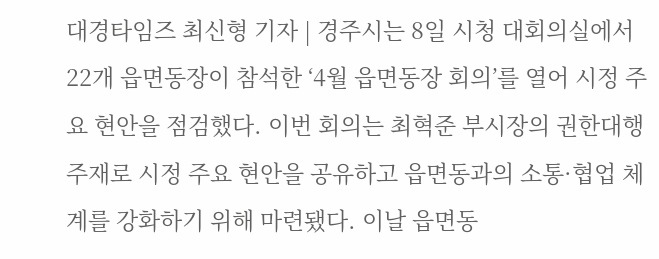대경타임즈 최신형 기자 | 경주시는 8일 시청 대회의실에서 22개 읍면동장이 참석한 ‘4월 읍면동장 회의’를 열어 시정 주요 현안을 점검했다. 이번 회의는 최혁준 부시장의 권한대행 주재로 시정 주요 현안을 공유하고 읍면동과의 소통·협업 체계를 강화하기 위해 마련됐다. 이날 읍면동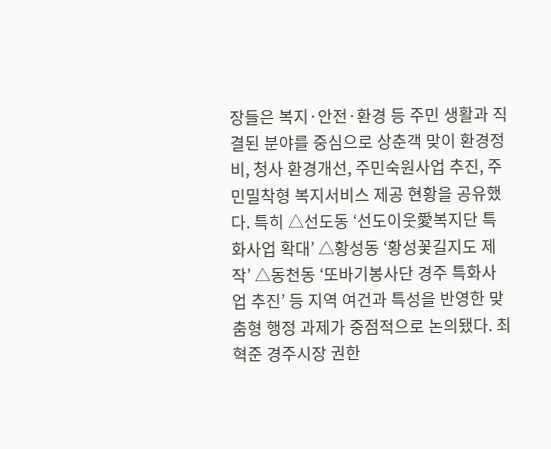장들은 복지·안전·환경 등 주민 생활과 직결된 분야를 중심으로 상춘객 맞이 환경정비, 청사 환경개선, 주민숙원사업 추진, 주민밀착형 복지서비스 제공 현황을 공유했다. 특히 △선도동 ‘선도이웃愛복지단 특화사업 확대’ △황성동 ‘황성꽃길지도 제작’ △동천동 ‘또바기봉사단 경주 특화사업 추진’ 등 지역 여건과 특성을 반영한 맞춤형 행정 과제가 중점적으로 논의됐다. 최혁준 경주시장 권한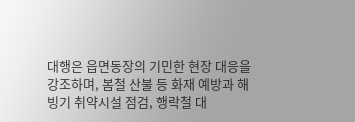대행은 읍면동장의 기민한 현장 대응을 강조하며, 봄철 산불 등 화재 예방과 해빙기 취약시설 점검, 행락철 대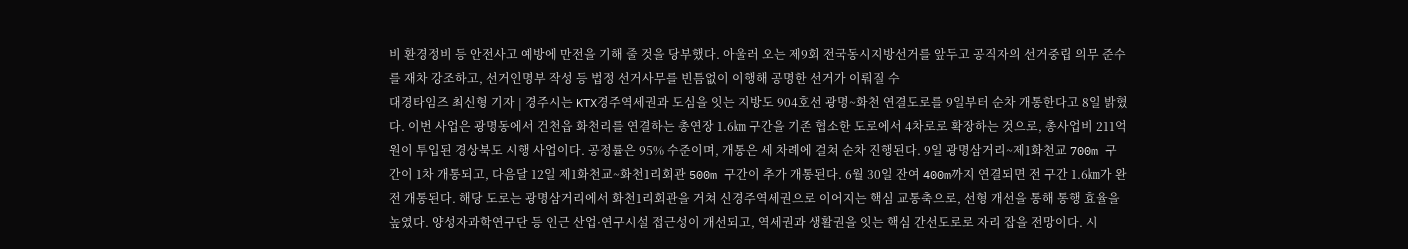비 환경정비 등 안전사고 예방에 만전을 기해 줄 것을 당부했다. 아울러 오는 제9회 전국동시지방선거를 앞두고 공직자의 선거중립 의무 준수를 재차 강조하고, 선거인명부 작성 등 법정 선거사무를 빈틈없이 이행해 공명한 선거가 이뤄질 수
대경타임즈 최신형 기자 | 경주시는 KTX경주역세권과 도심을 잇는 지방도 904호선 광명~화천 연결도로를 9일부터 순차 개통한다고 8일 밝혔다. 이번 사업은 광명동에서 건천읍 화천리를 연결하는 총연장 1.6㎞ 구간을 기존 협소한 도로에서 4차로로 확장하는 것으로, 총사업비 211억원이 투입된 경상북도 시행 사업이다. 공정률은 95% 수준이며, 개통은 세 차례에 걸쳐 순차 진행된다. 9일 광명삼거리~제1화천교 700m 구간이 1차 개통되고, 다음달 12일 제1화천교~화천1리회관 500m 구간이 추가 개통된다. 6월 30일 잔여 400m까지 연결되면 전 구간 1.6㎞가 완전 개통된다. 해당 도로는 광명삼거리에서 화천1리회관을 거쳐 신경주역세권으로 이어지는 핵심 교통축으로, 선형 개선을 통해 통행 효율을 높였다. 양성자과학연구단 등 인근 산업·연구시설 접근성이 개선되고, 역세권과 생활권을 잇는 핵심 간선도로로 자리 잡을 전망이다. 시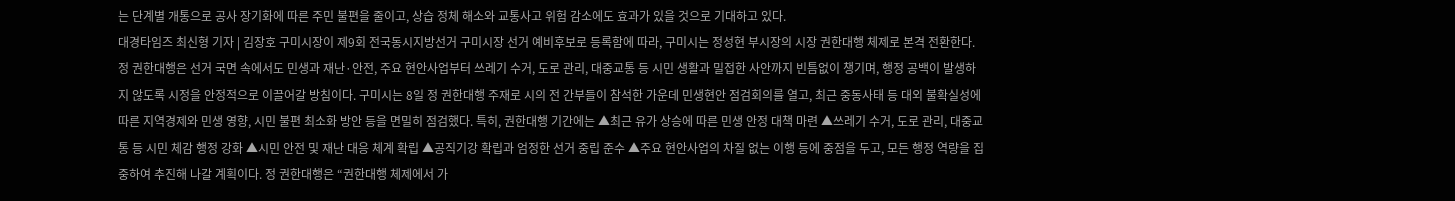는 단계별 개통으로 공사 장기화에 따른 주민 불편을 줄이고, 상습 정체 해소와 교통사고 위험 감소에도 효과가 있을 것으로 기대하고 있다.
대경타임즈 최신형 기자 | 김장호 구미시장이 제9회 전국동시지방선거 구미시장 선거 예비후보로 등록함에 따라, 구미시는 정성현 부시장의 시장 권한대행 체제로 본격 전환한다. 정 권한대행은 선거 국면 속에서도 민생과 재난·안전, 주요 현안사업부터 쓰레기 수거, 도로 관리, 대중교통 등 시민 생활과 밀접한 사안까지 빈틈없이 챙기며, 행정 공백이 발생하지 않도록 시정을 안정적으로 이끌어갈 방침이다. 구미시는 8일 정 권한대행 주재로 시의 전 간부들이 참석한 가운데 민생현안 점검회의를 열고, 최근 중동사태 등 대외 불확실성에 따른 지역경제와 민생 영향, 시민 불편 최소화 방안 등을 면밀히 점검했다. 특히, 권한대행 기간에는 ▲최근 유가 상승에 따른 민생 안정 대책 마련 ▲쓰레기 수거, 도로 관리, 대중교통 등 시민 체감 행정 강화 ▲시민 안전 및 재난 대응 체계 확립 ▲공직기강 확립과 엄정한 선거 중립 준수 ▲주요 현안사업의 차질 없는 이행 등에 중점을 두고, 모든 행정 역량을 집중하여 추진해 나갈 계획이다. 정 권한대행은 “권한대행 체제에서 가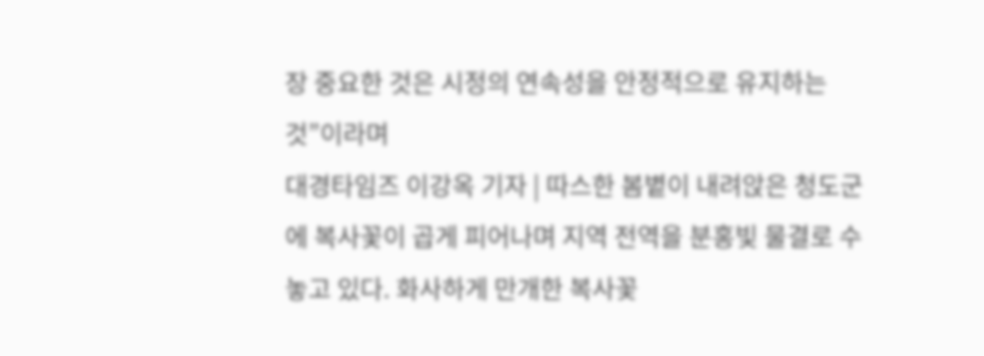장 중요한 것은 시정의 연속성을 안정적으로 유지하는 것”이라며
대경타임즈 이강옥 기자 | 따스한 봄볕이 내려앉은 청도군에 복사꽃이 곱게 피어나며 지역 전역을 분홍빛 물결로 수놓고 있다. 화사하게 만개한 복사꽃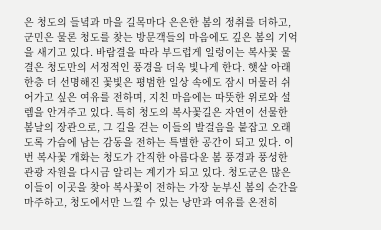은 청도의 들녘과 마을 길목마다 은은한 봄의 정취를 더하고, 군민은 물론 청도를 찾는 방문객들의 마음에도 깊은 봄의 기억을 새기고 있다. 바람결을 따라 부드럽게 일렁이는 복사꽃 물결은 청도만의 서정적인 풍경을 더욱 빛나게 한다. 햇살 아래 한층 더 선명해진 꽃빛은 평범한 일상 속에도 잠시 머물러 쉬어가고 싶은 여유를 전하며, 지친 마음에는 따뜻한 위로와 설렘을 안겨주고 있다. 특히 청도의 복사꽃길은 자연이 선물한 봄날의 장관으로, 그 길을 걷는 이들의 발걸음을 붙잡고 오래도록 가슴에 남는 감동을 전하는 특별한 공간이 되고 있다. 이번 복사꽃 개화는 청도가 간직한 아름다운 봄 풍경과 풍성한 관광 자원을 다시금 알리는 계기가 되고 있다. 청도군은 많은 이들이 이곳을 찾아 복사꽃이 전하는 가장 눈부신 봄의 순간을 마주하고, 청도에서만 느낄 수 있는 낭만과 여유를 온전히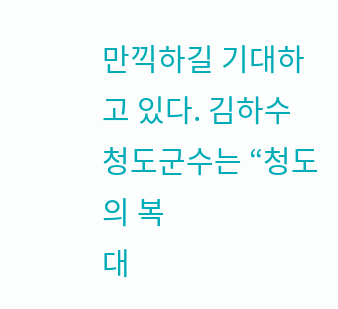만끽하길 기대하고 있다. 김하수 청도군수는 “청도의 복
대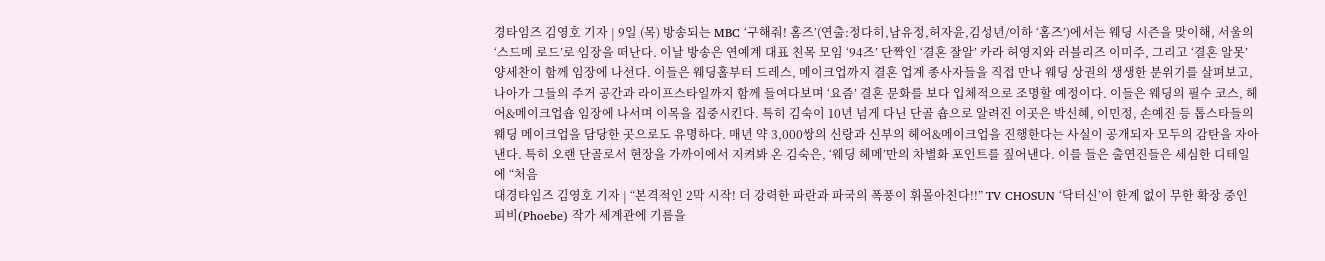경타임즈 김영호 기자 | 9일 (목) 방송되는 MBC ‘구해줘! 홈즈’(연출:정다히,남유정,허자윤,김성년/이하 ‘홈즈’)에서는 웨딩 시즌을 맞이해, 서울의 ‘스드메 로드’로 임장을 떠난다. 이날 방송은 연예계 대표 친목 모임 ‘94즈’ 단짝인 ‘결혼 잘알’ 카라 허영지와 러블리즈 이미주, 그리고 ‘결혼 알못’ 양세찬이 함께 임장에 나선다. 이들은 웨딩홀부터 드레스, 메이크업까지 결혼 업계 종사자들을 직접 만나 웨딩 상권의 생생한 분위기를 살펴보고, 나아가 그들의 주거 공간과 라이프스타일까지 함께 들여다보며 ‘요즘’ 결혼 문화를 보다 입체적으로 조명할 예정이다. 이들은 웨딩의 필수 코스, 헤어&메이크업숍 임장에 나서며 이목을 집중시킨다. 특히 김숙이 10년 넘게 다닌 단골 숍으로 알려진 이곳은 박신혜, 이민정, 손예진 등 톱스타들의 웨딩 메이크업을 담당한 곳으로도 유명하다. 매년 약 3,000쌍의 신랑과 신부의 헤어&메이크업을 진행한다는 사실이 공개되자 모두의 감탄을 자아낸다. 특히 오랜 단골로서 현장을 가까이에서 지켜봐 온 김숙은, ‘웨딩 헤메’만의 차별화 포인트를 짚어낸다. 이를 들은 출연진들은 세심한 디테일에 “처음
대경타임즈 김영호 기자 | “본격적인 2막 시작! 더 강력한 파란과 파국의 폭풍이 휘몰아친다!!” TV CHOSUN ‘닥터신’이 한계 없이 무한 확장 중인 피비(Phoebe) 작가 세계관에 기름을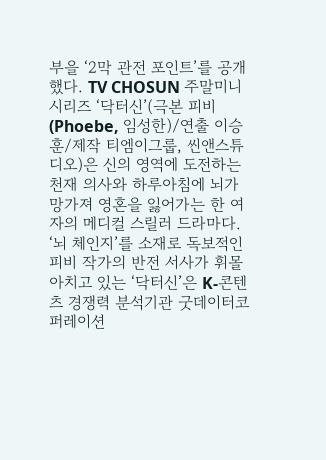부을 ‘2막 관전 포인트’를 공개했다. TV CHOSUN 주말미니시리즈 ‘닥터신’(극본 피비(Phoebe, 임성한)/연출 이승훈/제작 티엠이그룹, 씬앤스튜디오)은 신의 영역에 도전하는 천재 의사와 하루아침에 뇌가 망가져 영혼을 잃어가는 한 여자의 메디컬 스릴러 드라마다. ‘뇌 체인지’를 소재로 독보적인 피비 작가의 반전 서사가 휘몰아치고 있는 ‘닥터신’은 K-콘텐츠 경쟁력 분석기관 굿데이터코퍼레이션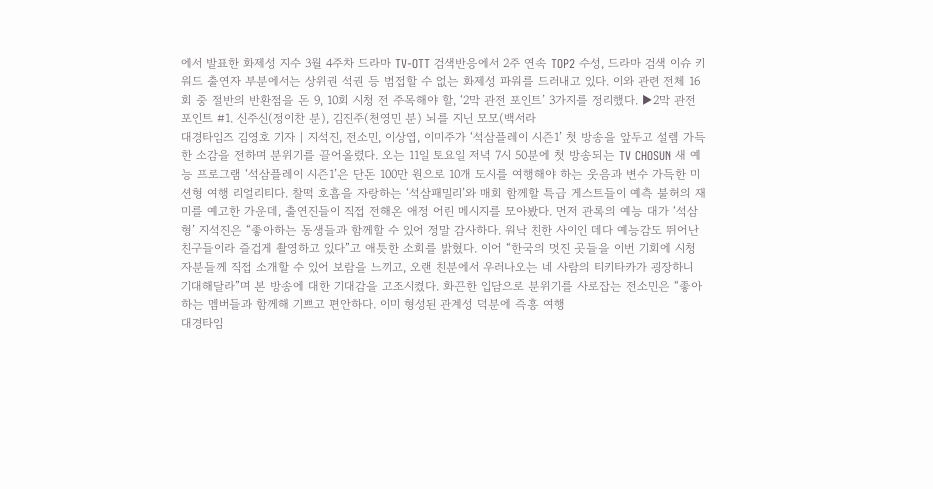에서 발표한 화제성 지수 3월 4주차 드라마 TV-OTT 검색반응에서 2주 연속 TOP2 수성, 드라마 검색 이슈 키워드 출연자 부분에서는 상위권 석권 등 범접할 수 없는 화제성 파워를 드러내고 있다. 이와 관련 전체 16회 중 절반의 반환점을 돈 9, 10회 시청 전 주목해야 할, ‘2막 관전 포인트’ 3가지를 정리했다. ▶2막 관전 포인트 #1. 신주신(정이찬 분), 김진주(천영민 분) 뇌를 지닌 모모(백서라
대경타임즈 김영호 기자 | 지석진, 전소민, 이상엽, 이미주가 ‘석삼플레이 시즌1’ 첫 방송을 앞두고 설렘 가득한 소감을 전하며 분위기를 끌어올렸다. 오는 11일 토요일 저녁 7시 50분에 첫 방송되는 TV CHOSUN 새 예능 프로그램 ‘석삼플레이 시즌1’은 단돈 100만 원으로 10개 도시를 여행해야 하는 웃음과 변수 가득한 미션형 여행 리얼리티다. 찰떡 호흡을 자랑하는 ‘석삼패밀리’와 매회 함께할 특급 게스트들이 예측 불허의 재미를 예고한 가운데, 출연진들이 직접 전해온 애정 어린 메시지를 모아봤다. 먼저 관록의 예능 대가 ‘석삼형’ 지석진은 “좋아하는 동생들과 함께할 수 있어 정말 감사하다. 워낙 친한 사이인 데다 예능감도 뛰어난 친구들이라 즐겁게 촬영하고 있다”고 애틋한 소회를 밝혔다. 이어 “한국의 멋진 곳들을 이번 기회에 시청자분들께 직접 소개할 수 있어 보람을 느끼고, 오랜 친분에서 우러나오는 네 사람의 티키타카가 굉장하니 기대해달라”며 본 방송에 대한 기대감을 고조시켰다. 화끈한 입담으로 분위기를 사로잡는 전소민은 “좋아하는 멤버들과 함께해 기쁘고 편안하다. 이미 형성된 관계성 덕분에 즉흥 여행
대경타임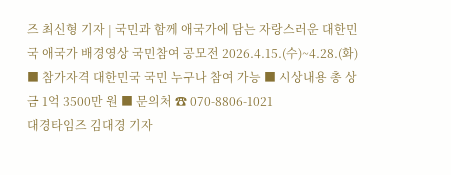즈 최신형 기자 | 국민과 함께 애국가에 담는 자랑스러운 대한민국 애국가 배경영상 국민참여 공모전 2026.4.15.(수)~4.28.(화) ■ 참가자격 대한민국 국민 누구나 참여 가능 ■ 시상내용 총 상금 1억 3500만 원 ■ 문의처 ☎ 070-8806-1021
대경타임즈 김대경 기자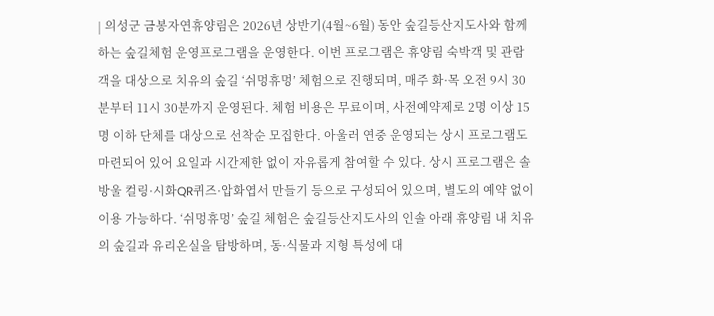| 의성군 금봉자연휴양림은 2026년 상반기(4월~6월) 동안 숲길등산지도사와 함께하는 숲길체험 운영프로그램을 운영한다. 이번 프로그램은 휴양림 숙박객 및 관람객을 대상으로 치유의 숲길 ‘쉬멍휴멍’ 체험으로 진행되며, 매주 화·목 오전 9시 30분부터 11시 30분까지 운영된다. 체험 비용은 무료이며, 사전예약제로 2명 이상 15명 이하 단체를 대상으로 선착순 모집한다. 아울러 연중 운영되는 상시 프로그램도 마련되어 있어 요일과 시간제한 없이 자유롭게 참여할 수 있다. 상시 프로그램은 솔방울 컬링·시화QR퀴즈·압화엽서 만들기 등으로 구성되어 있으며, 별도의 예약 없이 이용 가능하다. ‘쉬멍휴멍’ 숲길 체험은 숲길등산지도사의 인솔 아래 휴양림 내 치유의 숲길과 유리온실을 탐방하며, 동·식물과 지형 특성에 대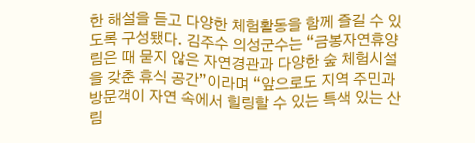한 해설을 듣고 다양한 체험활동을 함께 즐길 수 있도록 구성됐다. 김주수 의성군수는 “금봉자연휴양림은 때 묻지 않은 자연경관과 다양한 숲 체험시설을 갖춘 휴식 공간”이라며 “앞으로도 지역 주민과 방문객이 자연 속에서 힐링할 수 있는 특색 있는 산림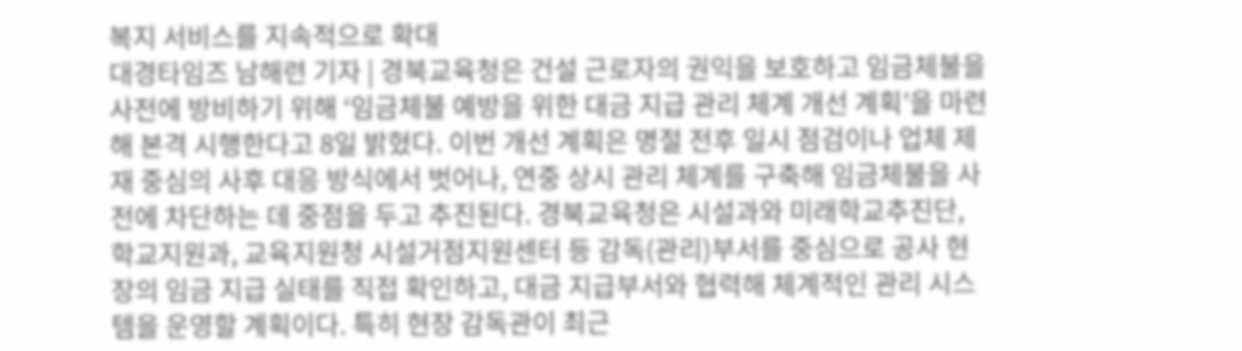복지 서비스를 지속적으로 확대
대경타임즈 남해련 기자 | 경북교육청은 건설 근로자의 권익을 보호하고 임금체불을 사전에 방비하기 위해 ‘임금체불 예방을 위한 대금 지급 관리 체계 개선 계획’을 마련해 본격 시행한다고 8일 밝혔다. 이번 개선 계획은 명절 전후 일시 점검이나 업체 제재 중심의 사후 대응 방식에서 벗어나, 연중 상시 관리 체계를 구축해 임금체불을 사전에 차단하는 데 중점을 두고 추진된다. 경북교육청은 시설과와 미래학교추진단, 학교지원과, 교육지원청 시설거점지원센터 등 감독(관리)부서를 중심으로 공사 현장의 임금 지급 실태를 직접 확인하고, 대금 지급부서와 협력해 체계적인 관리 시스템을 운영할 계획이다. 특히 현장 감독관이 최근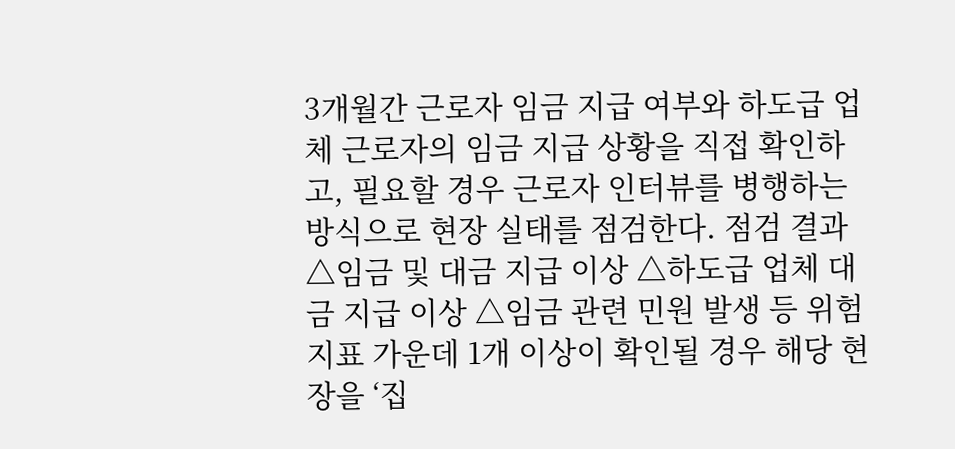3개월간 근로자 임금 지급 여부와 하도급 업체 근로자의 임금 지급 상황을 직접 확인하고, 필요할 경우 근로자 인터뷰를 병행하는 방식으로 현장 실태를 점검한다. 점검 결과 △임금 및 대금 지급 이상 △하도급 업체 대금 지급 이상 △임금 관련 민원 발생 등 위험 지표 가운데 1개 이상이 확인될 경우 해당 현장을 ‘집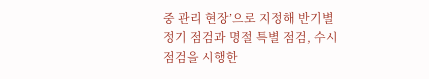중 관리 현장’으로 지정해 반기별 정기 점검과 명절 특별 점검, 수시 점검을 시행한